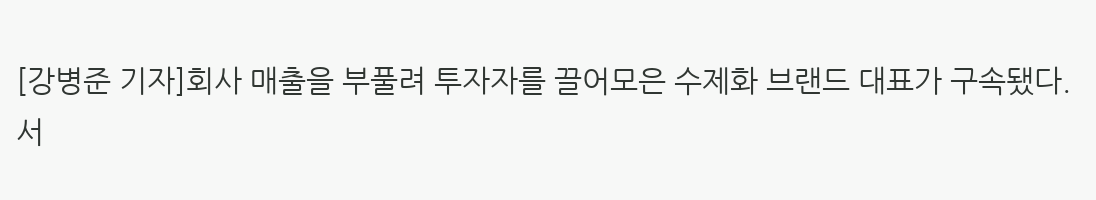[강병준 기자]회사 매출을 부풀려 투자자를 끌어모은 수제화 브랜드 대표가 구속됐다.
서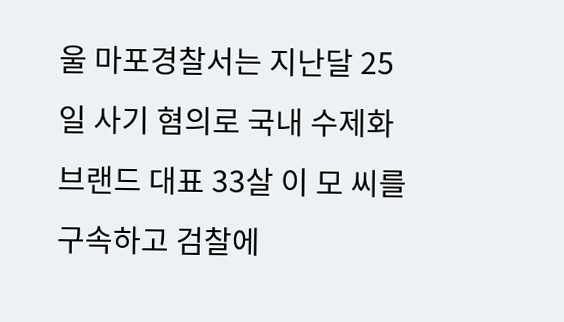울 마포경찰서는 지난달 25일 사기 혐의로 국내 수제화 브랜드 대표 33살 이 모 씨를 구속하고 검찰에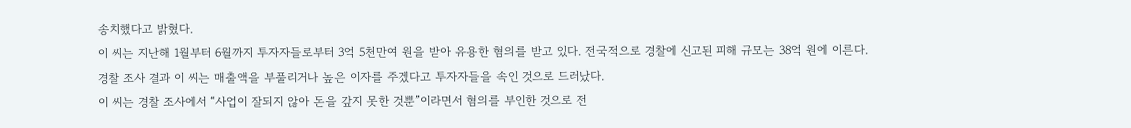송치했다고 밝혔다.
이 씨는 지난해 1월부터 6월까지 투자자들로부터 3억 5천만여 원을 받아 유용한 혐의를 받고 있다. 전국적으로 경찰에 신고된 피해 규모는 38억 원에 이른다.
경찰 조사 결과 이 씨는 매출액을 부풀리거나 높은 이자를 주겠다고 투자자들을 속인 것으로 드러났다.
이 씨는 경찰 조사에서 “사업이 잘되지 않아 돈을 갚지 못한 것뿐”이라면서 혐의를 부인한 것으로 전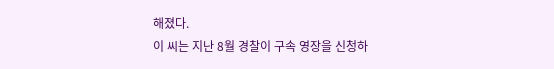해졌다.
이 씨는 지난 8월 경찰이 구속 영장을 신청하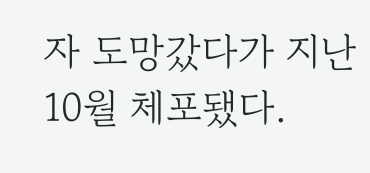자 도망갔다가 지난 10월 체포됐다.